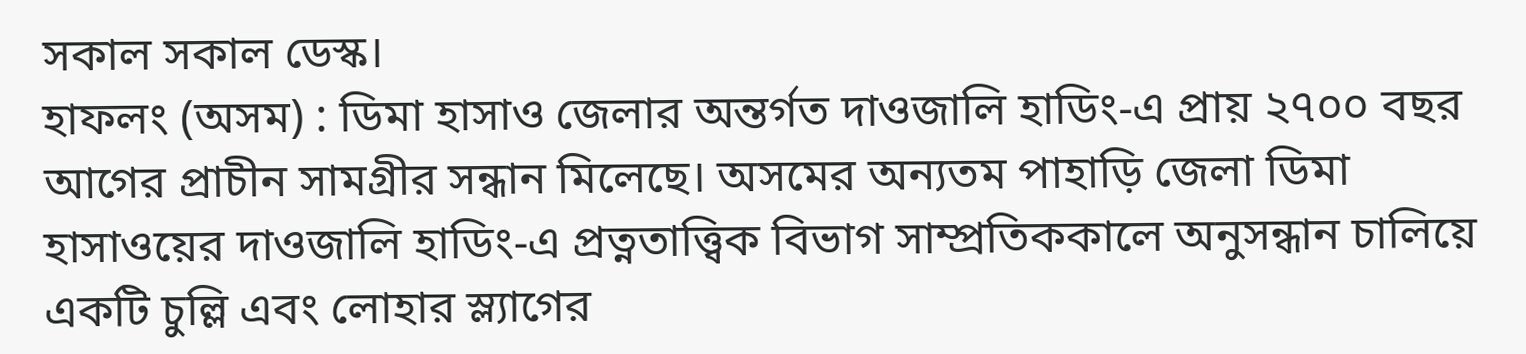সকাল সকাল ডেস্ক।
হাফলং (অসম) : ডিমা হাসাও জেলার অন্তর্গত দাওজালি হাডিং-এ প্রায় ২৭০০ বছর আগের প্রাচীন সামগ্রীর সন্ধান মিলেছে। অসমের অন্যতম পাহাড়ি জেলা ডিমা হাসাওয়ের দাওজালি হাডিং-এ প্রত্নতাত্ত্বিক বিভাগ সাম্প্রতিককালে অনুসন্ধান চালিয়ে একটি চুল্লি এবং লোহার স্ল্যাগের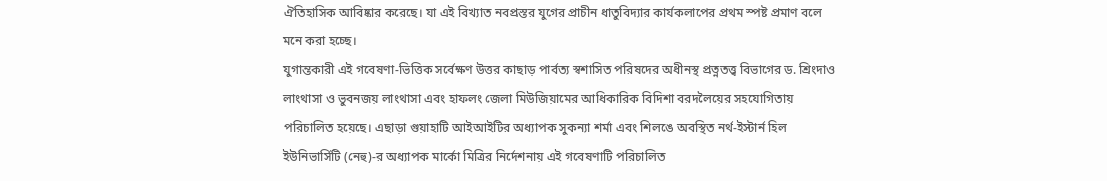ঐতিহাসিক আবিষ্কার করেছে। যা এই বিখ্যাত নবপ্রস্তর যুগের প্রাচীন ধাতুবিদ্যার কার্যকলাপের প্রথম স্পষ্ট প্রমাণ বলে মনে করা হচ্ছে।
যুগান্তকারী এই গবেষণা-ভিত্তিক সৰ্বেক্ষণ উত্তর কাছাড় পার্বত্য স্বশাসিত পরিষদের অধীনস্থ প্রত্নতত্ত্ব বিভাগের ড. শ্রিংদাও লাংথাসা ও ভুবনজয় লাংথাসা এবং হাফলং জেলা মিউজিয়ামের আধিকারিক বিদিশা বরদলৈয়ের সহযোগিতায় পরিচালিত হয়েছে। এছাড়া গুয়াহাটি আইআইটির অধ্যাপক সুকন্যা শর্মা এবং শিলঙে অবস্থিত নর্থ-ইস্টার্ন হিল ইউনিভার্সিটি (নেহু)-র অধ্যাপক মার্কো মিত্রির নির্দেশনায় এই গবেষণাটি পরিচালিত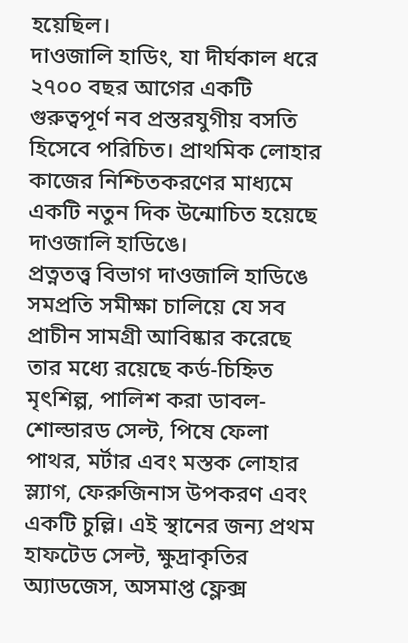হয়েছিল।
দাওজালি হাডিং, যা দীর্ঘকাল ধরে ২৭০০ বছর আগের একটি গুরুত্বপূর্ণ নব প্রস্তরযুগীয় বসতি হিসেবে পরিচিত। প্রাথমিক লোহার কাজের নিশ্চিতকরণের মাধ্যমে একটি নতুন দিক উন্মোচিত হয়েছে দাওজালি হাডিঙে।
প্রত্নতত্ত্ব বিভাগ দাওজালি হাডিঙে সমপ্রতি সমীক্ষা চালিয়ে যে সব প্রাচীন সামগ্রী আবিষ্কার করেছে তার মধ্যে রয়েছে কর্ড-চিহ্নিত মৃৎশিল্প, পালিশ করা ডাবল-শোল্ডারড সেল্ট, পিষে ফেলা পাথর, মর্টার এবং মস্তক লোহার স্ল্যাগ, ফেরুজিনাস উপকরণ এবং একটি চুল্লি। এই স্থানের জন্য প্রথম হাফটেড সেল্ট, ক্ষুদ্রাকৃতির অ্যাডজেস, অসমাপ্ত ফ্লেক্স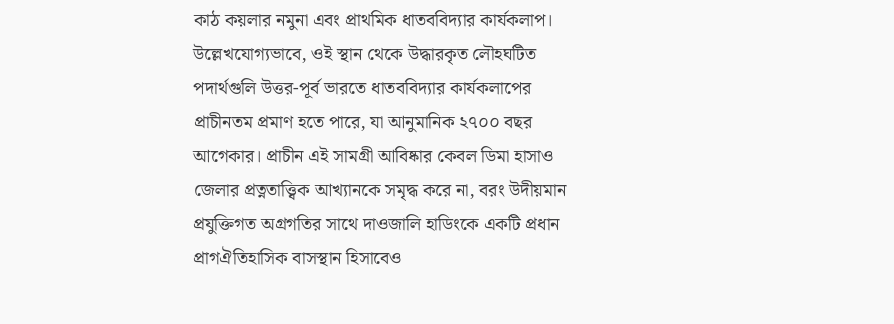কাঠ কয়লার নমুনা এবং প্রাথমিক ধাতববিদ্যার কার্যকলাপ।
উল্লেখযোগ্যভাবে, ওই স্থান থেকে উদ্ধারকৃত লৌহঘটিত পদার্থগুলি উত্তর-পূর্ব ভারতে ধাতববিদ্যার কার্যকলাপের প্রাচীনতম প্রমাণ হতে পারে, যা আনুমানিক ২৭০০ বছর আগেকার। প্রাচীন এই সামগ্রী আবিষ্কার কেবল ডিমা হাসাও জেলার প্রত্নতাত্ত্বিক আখ্যানকে সমৃদ্ধ করে না, বরং উদীয়মান প্রযুক্তিগত অগ্রগতির সাথে দাওজালি হাডিংকে একটি প্রধান প্রাগঐতিহাসিক বাসস্থান হিসাবেও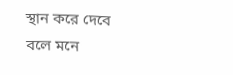স্থান করে দেবে বলে মনে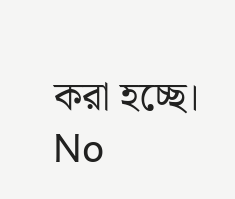করা হচ্ছে।
No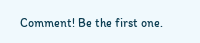Comment! Be the first one.